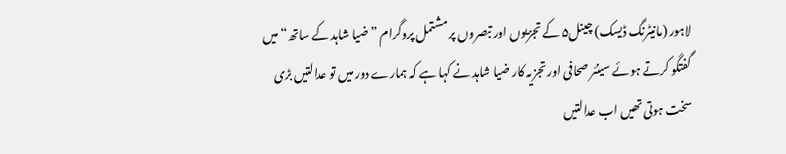لاہور (مانیٹرنگ ڈیسک) چینل۵ کے تجزیوں اور تبصروں پر مشتمل پروگرام ”ضیا شاہد کے ساتھ“ میں گفتگو کرتے ہوئے سینئر صحافی اور تجزیہ کار ضیا شاہد نے کہا ہے کہ ہمارے دور میں تو عدالتیں بڑی سخت ہوتی تھیں اب عدالتیں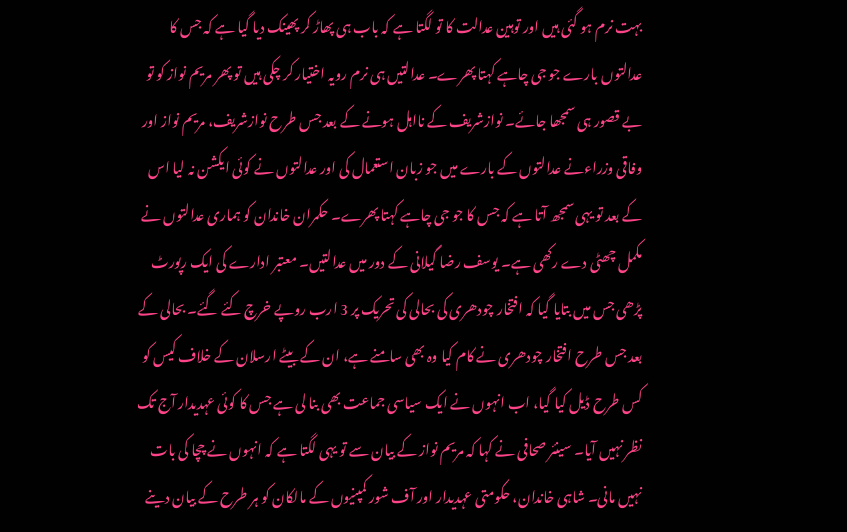بہت نرم ہو گئی ہیں اور توہین عدالت کا تو لگتا ہے کہ باب ہی پھاڑ کر پھینک دیا گیا ہے کہ جس کا عدالتوں بارے جو جی چاہے کہتا پھرے۔ عدالتیں ہی نرم رویہ اختیار کر چکی ہیں تو پھر مریم نواز کو تو بے قصور ہی سمجھا جائے۔ نوازشریف کے نااہل ہونے کے بعد جس طرح نوازشریف، مریم نواز اور وفاقی وزراءنے عدالتوں کے بارے میں جو زبان استعمال کی اور عدالتوں نے کوئی ایکشن نہ لیا اس کے بعد تو یہی سمجھ آتا ہے کہ جس کا جو جی چاہے کہتا پھرے۔ حکمران خاندان کو ہماری عدالتوں نے مکمل چھٹی دے رکھی ہے۔ یوسف رضا گیلانی کے دور میں عدالتیں۔ معتبر ادارے کی ایک رپورٹ پڑھی جس میں بتایا گیا کہ افتخار چودھری کی بحالی کی تحریک پر 3 ارب روپے خرچ کئے گئے۔ بحالی کے بعد جس طرح افتخار چودھری نے کام کیا وہ بھی سامنے ہے، ان کے بیٹے ارسلان کے خلاف کیس کو کس طرح ڈیل کیا گیا، اب انہوں نے ایک سیاسی جماعت بھی بنا لی ہے جس کا کوئی عہدیدار آج تک نظر نہیں آیا۔ سینئر صحافی نے کہا کہ مریم نواز کے بیان سے تو یہی لگتا ہے کہ انہوں نے چچا کی بات نہیں مانی۔ شاہی خاندان، حکومتی عہدیدار اور آف شور کمپنیوں کے مالکان کو ہر طرح کے بیان دینے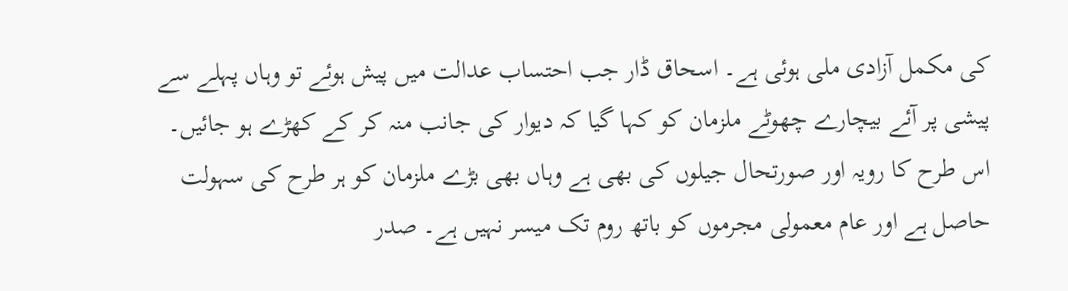کی مکمل آزادی ملی ہوئی ہے۔ اسحاق ڈار جب احتساب عدالت میں پیش ہوئے تو وہاں پہلے سے پیشی پر آئے بیچارے چھوٹے ملزمان کو کہا گیا کہ دیوار کی جانب منہ کر کے کھڑے ہو جائیں۔ اس طرح کا رویہ اور صورتحال جیلوں کی بھی ہے وہاں بھی بڑے ملزمان کو ہر طرح کی سہولت حاصل ہے اور عام معمولی مجرموں کو باتھ روم تک میسر نہیں ہے۔ صدر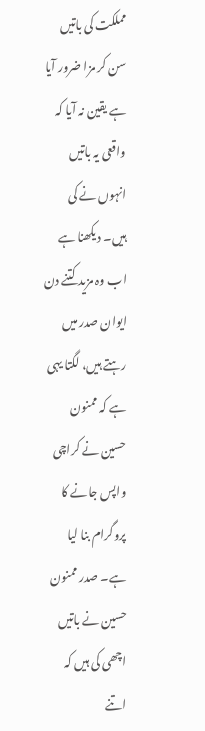مملکت کی باتیں سن کر مزا ضرور آیا ہے یقین نہ آیا کہ واقعی یہ باتیں انہوں نے کی ہیں۔ دیکھنا ہے اب وہ مزید کتنے دن ایوان صدر میں رہتے ہیں، لگتا یہی ہے کہ ممنون حسین نے کراچی واپس جانے کا پروگرام بنا لیا ہے۔ صدر ممنون حسین نے باتیں اچھی کی ہیں کہ اتنے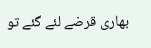بھاری قرضے لئے گئے تو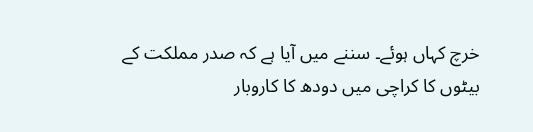خرچ کہاں ہوئے۔ سننے میں آیا ہے کہ صدر مملکت کے بیٹوں کا کراچی میں دودھ کا کاروبار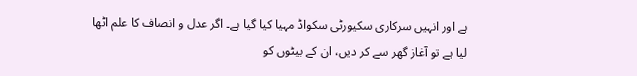ہے اور انہیں سرکاری سکیورٹی سکواڈ مہیا کیا گیا ہے۔ اگر عدل و انصاف کا علم اٹھا لیا ہے تو آغاز گھر سے کر دیں، ان کے بیٹوں کو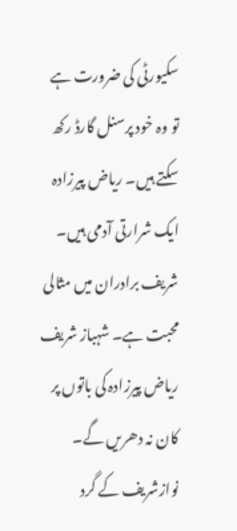سکیورٹی کی ضرورت ہے تو وہ خود پرسنل گارڈ رکھ سکتے ہیں۔ ریاض پیرزادہ ایک شرارتی آدمی ہیں۔ شریف برادران میں مثالی محبت ہے۔ شہباز شریف ریاض پیرزادہ کی باتوں پر کان نہ دھریں گے۔ نوازشریف کے گرد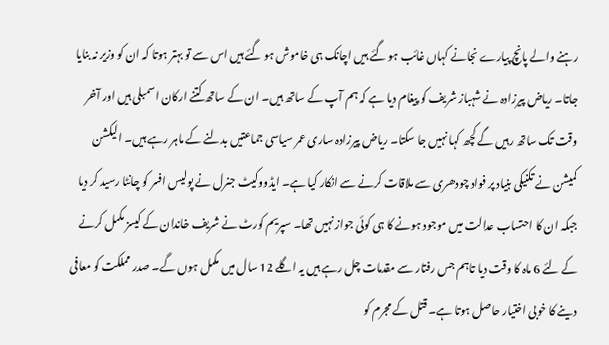رہنے والے پانچ پیارے نجانے کہاں غائب ہو گئے ہیں اچانک ہی خاموش ہو گئے ہیں اس سے تو بہتر ہوتا کہ ان کو وزیر نہ بنایا جاتا۔ ریاض پیرزادہ نے شہباز شریف کو پیغام دیا ہے کہ ہم آپ کے ساتھ ہیں۔ ان کے ساتھ کتنے ارکان اسمبلی ہیں اور آخر وقت تک ساتھ رہیں گے کچھ کہا نہیں جا سکتا۔ ریاض پیرزادہ ساری عمر سیاسی جماعتیں بدلنے کے ماہر رہے ہیں۔ الیکشن کمیشن نے تکنیکی بنیاد پر فواد چودھری سے ملاقات کرنے سے انکار کیا ہے۔ ایڈووکیٹ جنرل نے پولیس افسر کو چانٹا رسید کر دیا جبکہ ان کا احتساب عدالت میں موجود ہونے کا ہی کوئی جواز نہیں تھا۔ سپریم کورٹ نے شریف خاندان کے کیسز مکمل کرنے کے لئے 6 ماہ کا وقت دیا تاہم جس رفتار سے مقدمات چل رہے ہیں یہ اگلے 12 سال میں مکمل ہوں گے۔ صدر مملکت کو معافی دینے کا خوبی اختیار حاصل ہوتا ہے۔ قتل کے مجرم کو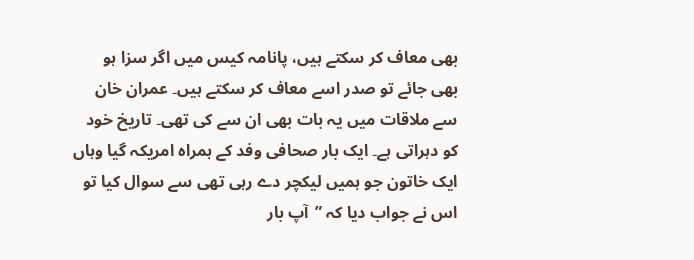بھی معاف کر سکتے ہیں، پانامہ کیس میں اگر سزا ہو بھی جائے تو صدر اسے معاف کر سکتے ہیں۔ عمران خان سے ملاقات میں یہ بات بھی ان سے کی تھی۔ تاریخ خود کو دہراتی ہے۔ ایک بار صحافی وفد کے ہمراہ امریکہ گیا وہاں ایک خاتون جو ہمیں لیکچر دے رہی تھی سے سوال کیا تو اس نے جواب دیا کہ ”آپ بار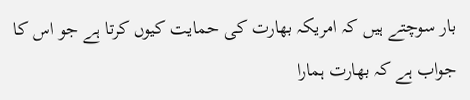بار سوچتے ہیں کہ امریکہ بھارت کی حمایت کیوں کرتا ہے جو اس کا جواب ہے کہ بھارت ہمارا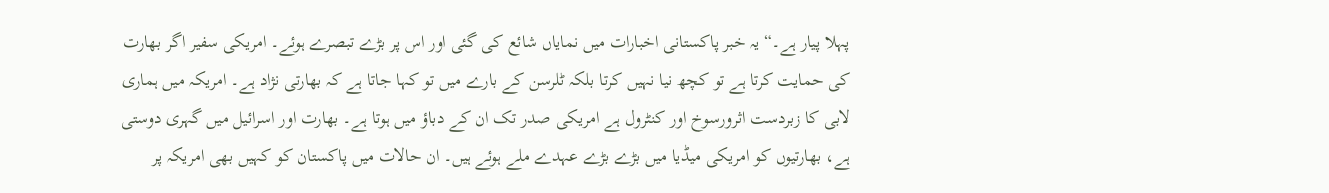پہلا پیار ہے۔“ یہ خبر پاکستانی اخبارات میں نمایاں شائع کی گئی اور اس پر بڑے تبصرے ہوئے۔ امریکی سفیر اگر بھارت کی حمایت کرتا ہے تو کچھ نیا نہیں کرتا بلکہ ٹلرسن کے بارے میں تو کہا جاتا ہے کہ بھارتی نژاد ہے۔ امریکہ میں ہماری لابی کا زبردست اثرورسوخ اور کنٹرول ہے امریکی صدر تک ان کے دباؤ میں ہوتا ہے۔ بھارت اور اسرائیل میں گہری دوستی ہے، بھارتیوں کو امریکی میڈیا میں بڑے بڑے عہدے ملے ہوئے ہیں۔ ان حالات میں پاکستان کو کہیں بھی امریکہ پر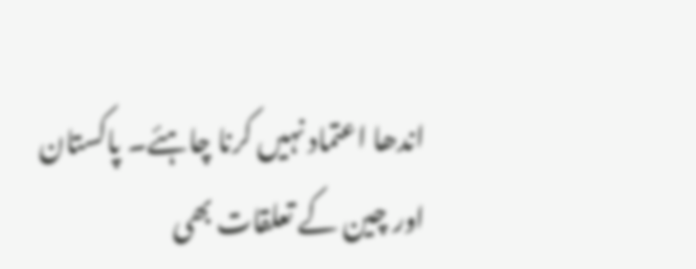اندھا اعتماد نہیں کرنا چاہئے۔ پاکستان اور چین کے تعلقات بھی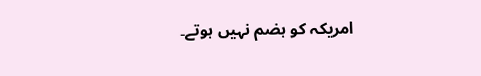امریکہ کو ہضم نہیں ہوتے۔